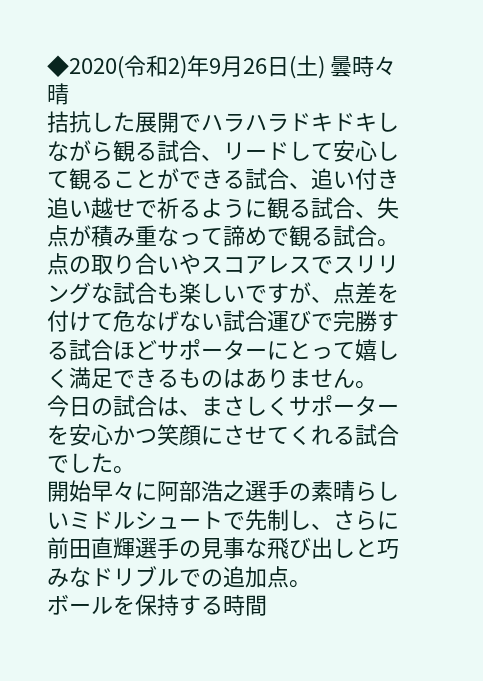◆2020(令和2)年9月26日(土) 曇時々晴
拮抗した展開でハラハラドキドキしながら観る試合、リードして安心して観ることができる試合、追い付き追い越せで祈るように観る試合、失点が積み重なって諦めで観る試合。
点の取り合いやスコアレスでスリリングな試合も楽しいですが、点差を付けて危なげない試合運びで完勝する試合ほどサポーターにとって嬉しく満足できるものはありません。
今日の試合は、まさしくサポーターを安心かつ笑顔にさせてくれる試合でした。
開始早々に阿部浩之選手の素晴らしいミドルシュートで先制し、さらに前田直輝選手の見事な飛び出しと巧みなドリブルでの追加点。
ボールを保持する時間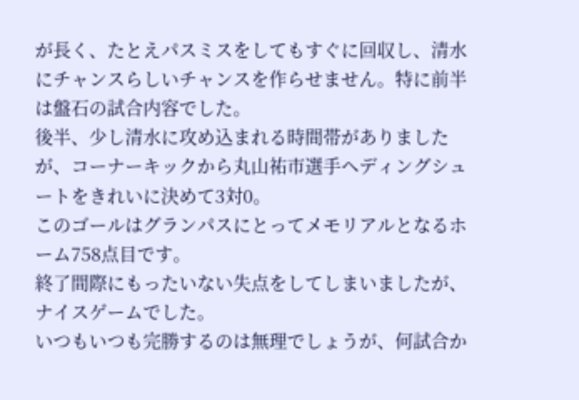が長く、たとえパスミスをしてもすぐに回収し、清水にチャンスらしいチャンスを作らせません。特に前半は盤石の試合内容でした。
後半、少し清水に攻め込まれる時間帯がありましたが、コーナーキックから丸山祐市選手ヘディングシュートをきれいに決めて3対0。
このゴールはグランパスにとってメモリアルとなるホーム758点目です。
終了間際にもったいない失点をしてしまいましたが、ナイスゲームでした。
いつもいつも完勝するのは無理でしょうが、何試合か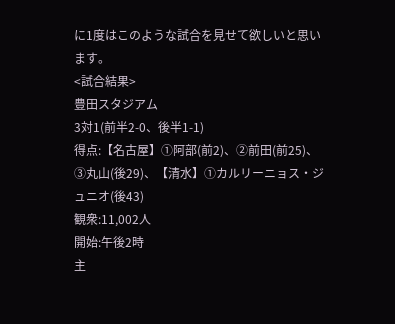に1度はこのような試合を見せて欲しいと思います。
<試合結果>
豊田スタジアム
3対1(前半2-0、後半1-1)
得点:【名古屋】①阿部(前2)、②前田(前25)、③丸山(後29)、【清水】①カルリーニョス・ジュニオ(後43)
観衆:11,002人
開始:午後2時
主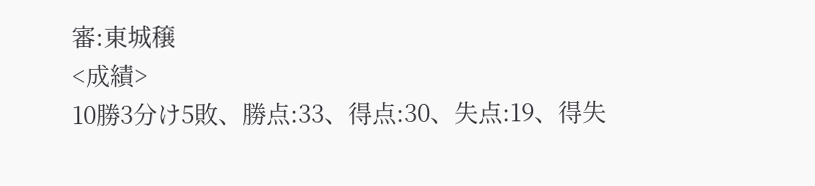審:東城穣
<成績>
10勝3分け5敗、勝点:33、得点:30、失点:19、得失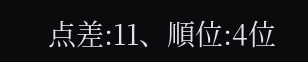点差:11、順位:4位